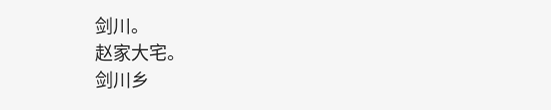剑川。
赵家大宅。
剑川乡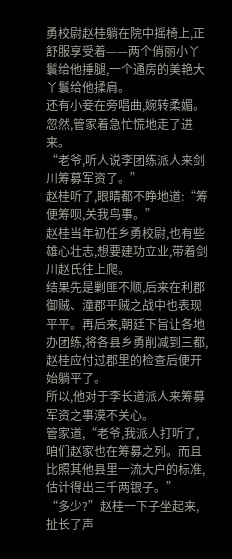勇校尉赵桂躺在院中摇椅上,正舒服享受着——两个俏丽小丫鬟给他捶腿,一个通房的美艳大丫鬟给他揉肩。
还有小妾在旁唱曲,婉转柔媚。
忽然,管家着急忙慌地走了进来。
“老爷,听人说李团练派人来剑川筹募军资了。”
赵桂听了,眼睛都不睁地道:“筹便筹呗,关我鸟事。”
赵桂当年初任乡勇校尉,也有些雄心壮志,想要建功立业,带着剑川赵氏往上爬。
结果先是剿匪不顺,后来在利郡御贼、潼郡平贼之战中也表现平平。再后来,朝廷下旨让各地办团练,将各县乡勇削减到三都,赵桂应付过郡里的检查后便开始躺平了。
所以,他对于李长道派人来筹募军资之事漠不关心。
管家道,“老爷,我派人打听了,咱们赵家也在筹募之列。而且比照其他县里一流大户的标准,估计得出三千两银子。”
“多少?”赵桂一下子坐起来,扯长了声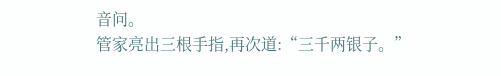音问。
管家亮出三根手指,再次道:“三千两银子。”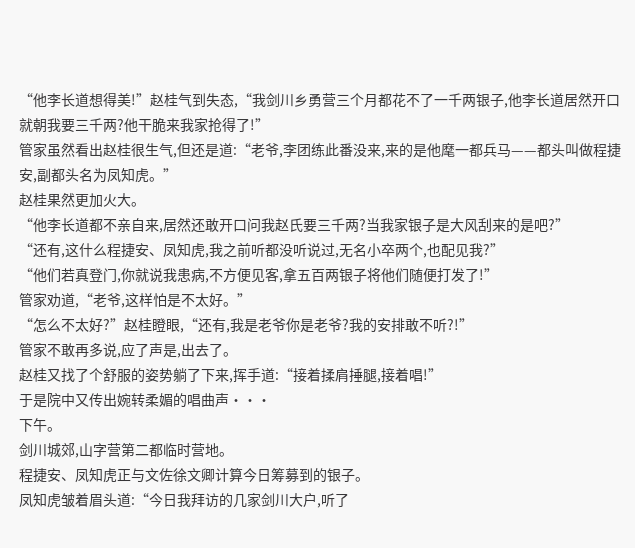“他李长道想得美!”赵桂气到失态,“我剑川乡勇营三个月都花不了一千两银子,他李长道居然开口就朝我要三千两?他干脆来我家抢得了!”
管家虽然看出赵桂很生气,但还是道:“老爷,李团练此番没来,来的是他麾一都兵马——都头叫做程捷安,副都头名为凤知虎。”
赵桂果然更加火大。
“他李长道都不亲自来,居然还敢开口问我赵氏要三千两?当我家银子是大风刮来的是吧?”
“还有,这什么程捷安、凤知虎,我之前听都没听说过,无名小卒两个,也配见我?”
“他们若真登门,你就说我患病,不方便见客,拿五百两银子将他们随便打发了!”
管家劝道,“老爷,这样怕是不太好。”
“怎么不太好?”赵桂瞪眼,“还有,我是老爷你是老爷?我的安排敢不听?!”
管家不敢再多说,应了声是,出去了。
赵桂又找了个舒服的姿势躺了下来,挥手道:“接着揉肩捶腿,接着唱!”
于是院中又传出婉转柔媚的唱曲声···
下午。
剑川城郊,山字营第二都临时营地。
程捷安、凤知虎正与文佐徐文卿计算今日筹募到的银子。
凤知虎皱着眉头道:“今日我拜访的几家剑川大户,听了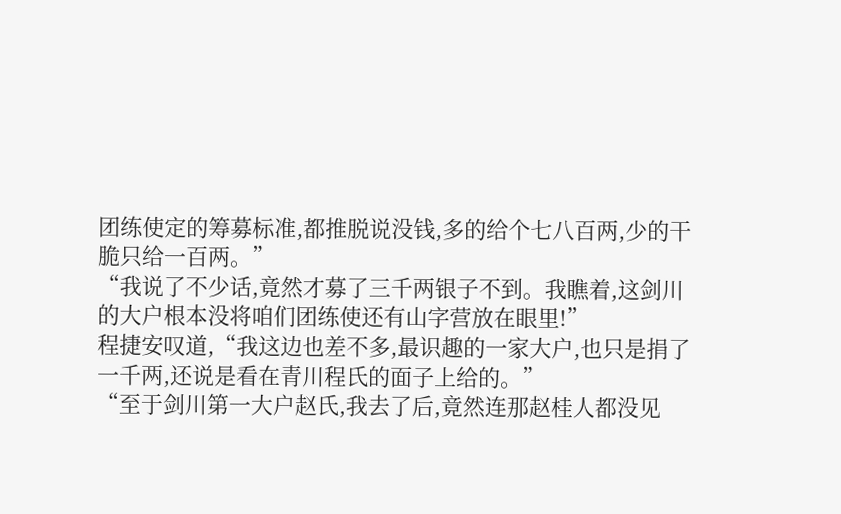团练使定的筹募标准,都推脱说没钱,多的给个七八百两,少的干脆只给一百两。”
“我说了不少话,竟然才募了三千两银子不到。我瞧着,这剑川的大户根本没将咱们团练使还有山字营放在眼里!”
程捷安叹道,“我这边也差不多,最识趣的一家大户,也只是捐了一千两,还说是看在青川程氏的面子上给的。”
“至于剑川第一大户赵氏,我去了后,竟然连那赵桂人都没见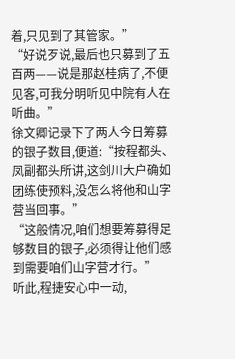着,只见到了其管家。”
“好说歹说,最后也只募到了五百两——说是那赵桂病了,不便见客,可我分明听见中院有人在听曲。”
徐文卿记录下了两人今日筹募的银子数目,便道:“按程都头、凤副都头所讲,这剑川大户确如团练使预料,没怎么将他和山字营当回事。”
“这般情况,咱们想要筹募得足够数目的银子,必须得让他们感到需要咱们山字营才行。”
听此,程捷安心中一动,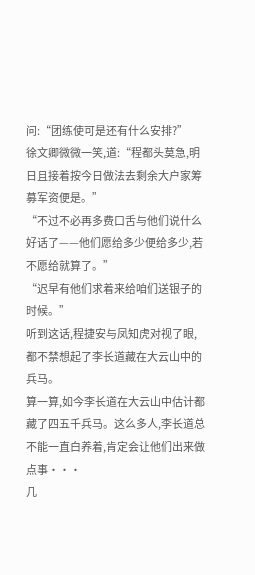问:“团练使可是还有什么安排?”
徐文卿微微一笑,道:“程都头莫急,明日且接着按今日做法去剩余大户家筹募军资便是。”
“不过不必再多费口舌与他们说什么好话了——他们愿给多少便给多少,若不愿给就算了。”
“迟早有他们求着来给咱们送银子的时候。”
听到这话,程捷安与凤知虎对视了眼,都不禁想起了李长道藏在大云山中的兵马。
算一算,如今李长道在大云山中估计都藏了四五千兵马。这么多人,李长道总不能一直白养着,肯定会让他们出来做点事···
几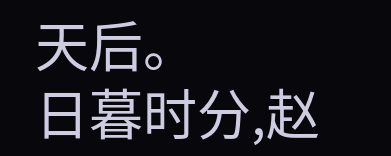天后。
日暮时分,赵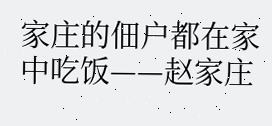家庄的佃户都在家中吃饭——赵家庄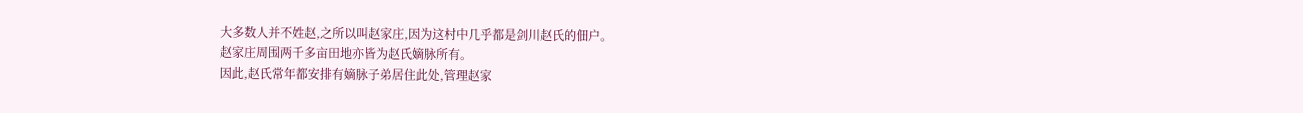大多数人并不姓赵,之所以叫赵家庄,因为这村中几乎都是剑川赵氏的佃户。
赵家庄周围两千多亩田地亦皆为赵氏嫡脉所有。
因此,赵氏常年都安排有嫡脉子弟居住此处,管理赵家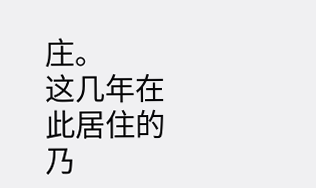庄。
这几年在此居住的乃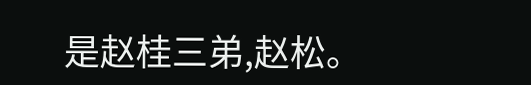是赵桂三弟,赵松。